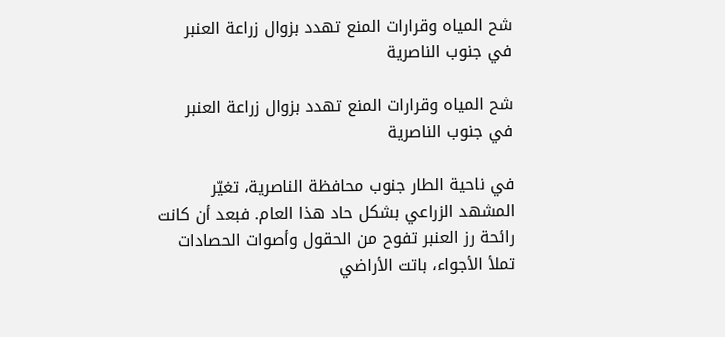شح المياه وقرارات المنع تهدد بزوال زراعة العنبر في جنوب الناصرية

شح المياه وقرارات المنع تهدد بزوال زراعة العنبر في جنوب الناصرية

في ناحية الطار جنوب محافظة الناصرية، تغيّر المشهد الزراعي بشكل حاد هذا العام. فبعد أن كانت رائحة رز العنبر تفوح من الحقول وأصوات الحصادات تملأ الأجواء، باتت الأراضي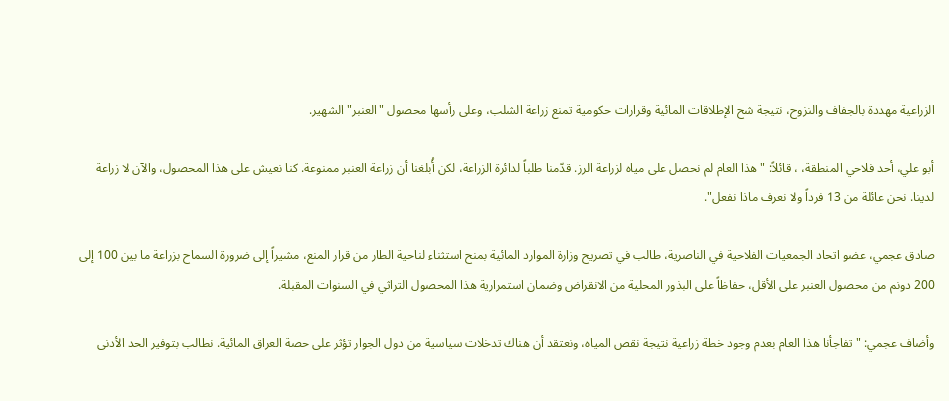الزراعية مهددة بالجفاف والنزوح، نتيجة شح الإطلاقات المائية وقرارات حكومية تمنع زراعة الشلب، وعلى رأسها محصول "العنبر" الشهير.

أبو علي، أحد فلاحي المنطقة، ، قائلاً: "هذا العام لم نحصل على مياه لزراعة الرز. قدّمنا طلباً لدائرة الزراعة، لكن أُبلغنا أن زراعة العنبر ممنوعة. كنا نعيش على هذا المحصول، والآن لا زراعة لدينا. نحن عائلة من 13 فرداً ولا نعرف ماذا نفعل".

صادق عجمي، عضو اتحاد الجمعيات الفلاحية في الناصرية، طالب في تصريح وزارة الموارد المائية بمنح استثناء لناحية الطار من قرار المنع، مشيراً إلى ضرورة السماح بزراعة ما بين 100 إلى 200 دونم من محصول العنبر على الأقل، حفاظاً على البذور المحلية من الانقراض وضمان استمرارية هذا المحصول التراثي في السنوات المقبلة.

وأضاف عجمي: "تفاجأنا هذا العام بعدم وجود خطة زراعية نتيجة نقص المياه، ونعتقد أن هناك تدخلات سياسية من دول الجوار تؤثر على حصة العراق المائية. نطالب بتوفير الحد الأدنى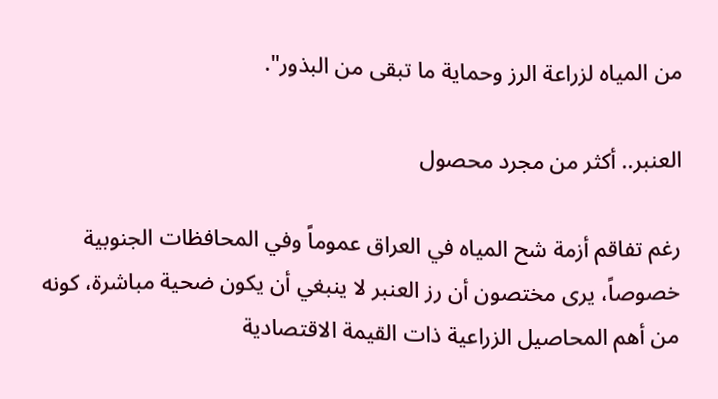من المياه لزراعة الرز وحماية ما تبقى من البذور".

العنبر.. أكثر من مجرد محصول

رغم تفاقم أزمة شح المياه في العراق عموماً وفي المحافظات الجنوبية خصوصاً، يرى مختصون أن رز العنبر لا ينبغي أن يكون ضحية مباشرة، كونه من أهم المحاصيل الزراعية ذات القيمة الاقتصادية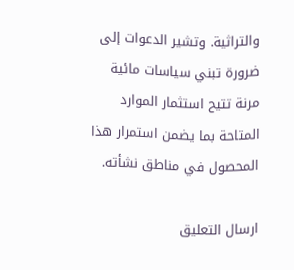والتراثية. وتشير الدعوات إلى ضرورة تبني سياسات مائية مرنة تتيح استثمار الموارد المتاحة بما يضمن استمرار هذا المحصول في مناطق نشأته.

ارسال التعليق